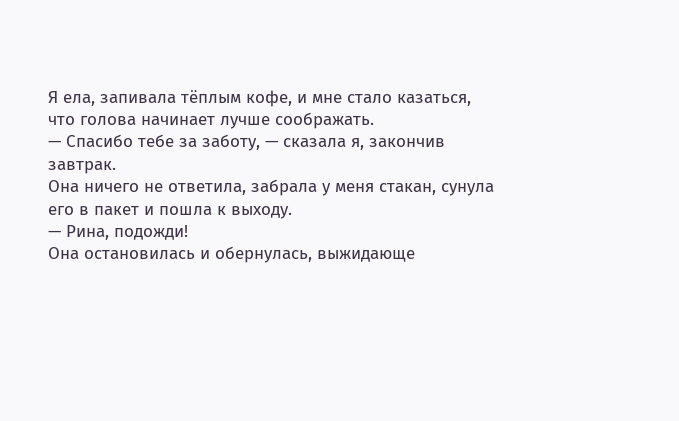Я ела, запивала тёплым кофе, и мне стало казаться, что голова начинает лучше соображать.
— Спасибо тебе за заботу, — сказала я, закончив завтрак.
Она ничего не ответила, забрала у меня стакан, сунула его в пакет и пошла к выходу.
— Рина, подожди!
Она остановилась и обернулась, выжидающе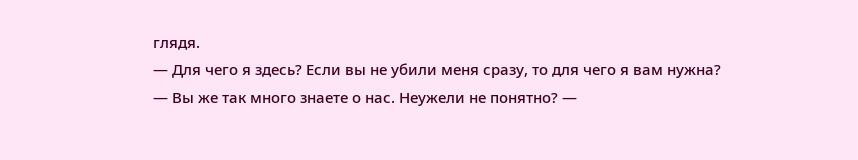глядя.
— Для чего я здесь? Если вы не убили меня сразу, то для чего я вам нужна?
— Вы же так много знаете о нас. Неужели не понятно? —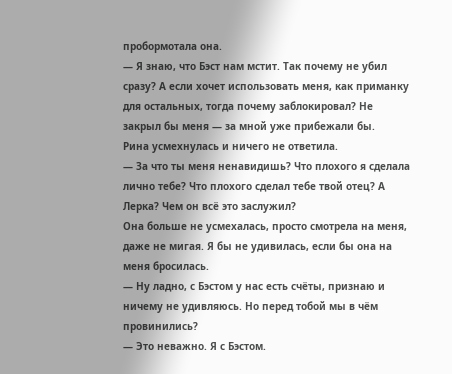пробормотала она.
— Я знаю, что Бэст нам мстит. Так почему не убил сразу? А если хочет использовать меня, как приманку для остальных, тогда почему заблокировал? Не закрыл бы меня — за мной уже прибежали бы.
Рина усмехнулась и ничего не ответила.
— За что ты меня ненавидишь? Что плохого я сделала лично тебе? Что плохого сделал тебе твой отец? А Лерка? Чем он всё это заслужил?
Она больше не усмехалась, просто смотрела на меня, даже не мигая. Я бы не удивилась, если бы она на меня бросилась.
— Ну ладно, с Бэстом у нас есть счёты, признаю и ничему не удивляюсь. Но перед тобой мы в чём провинились?
— Это неважно. Я с Бэстом.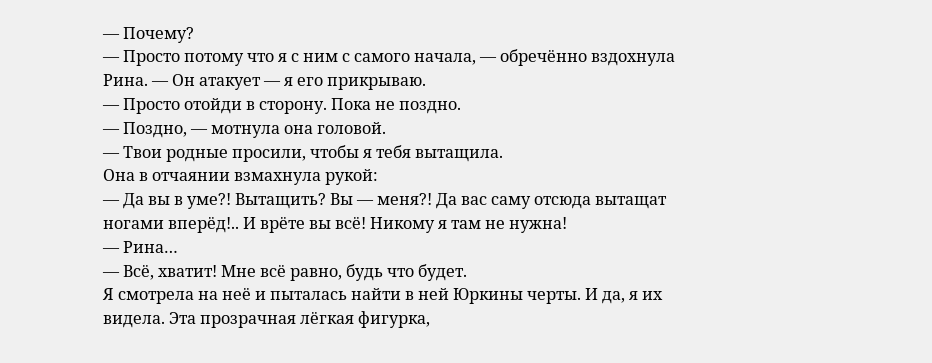— Почему?
— Просто потому что я с ним с самого начала, — обречённо вздохнула Рина. — Он атакует — я его прикрываю.
— Просто отойди в сторону. Пока не поздно.
— Поздно, — мотнула она головой.
— Твои родные просили, чтобы я тебя вытащила.
Она в отчаянии взмахнула рукой:
— Да вы в уме?! Вытащить? Вы — меня?! Да вас саму отсюда вытащат ногами вперёд!.. И врёте вы всё! Никому я там не нужна!
— Рина…
— Всё, хватит! Мне всё равно, будь что будет.
Я смотрела на неё и пыталась найти в ней Юркины черты. И да, я их видела. Эта прозрачная лёгкая фигурка,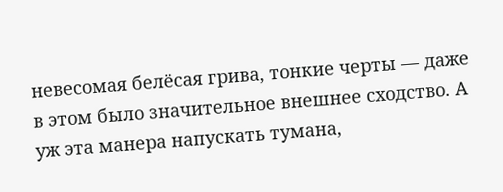невесомая белёсая грива, тонкие черты — даже в этом было значительное внешнее сходство. А уж эта манера напускать тумана,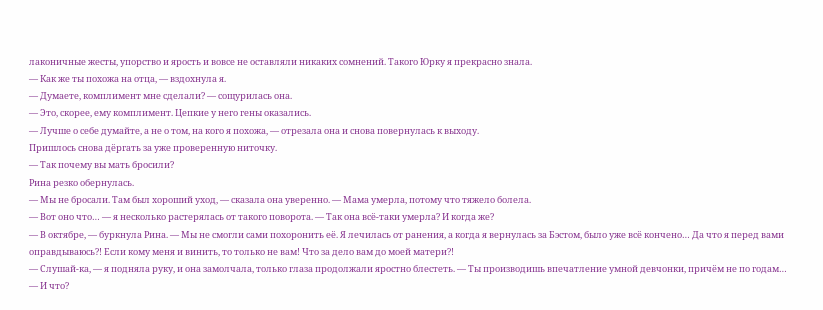лаконичные жесты, упорство и ярость и вовсе не оставляли никаких сомнений. Такого Юрку я прекрасно знала.
— Как же ты похожа на отца, — вздохнула я.
— Думаете, комплимент мне сделали? — сощурилась она.
— Это, скорее, ему комплимент. Цепкие у него гены оказались.
— Лучше о себе думайте, а не о том, на кого я похожа, — отрезала она и снова повернулась к выходу.
Пришлось снова дёргать за уже проверенную ниточку.
— Так почему вы мать бросили?
Рина резко обернулась.
— Мы не бросали. Там был хороший уход, — сказала она уверенно. — Мама умерла, потому что тяжело болела.
— Вот оно что… — я несколько растерялась от такого поворота. — Так она всё-таки умерла? И когда же?
— В октябре, — буркнула Рина. — Мы не смогли сами похоронить её. Я лечилась от ранения, а когда я вернулась за Бэстом, было уже всё кончено… Да что я перед вами оправдываюсь?! Если кому меня и винить, то только не вам! Что за дело вам до моей матери?!
— Слушай-ка, — я подняла руку, и она замолчала, только глаза продолжали яростно блестеть. — Ты производишь впечатление умной девчонки, причём не по годам…
— И что?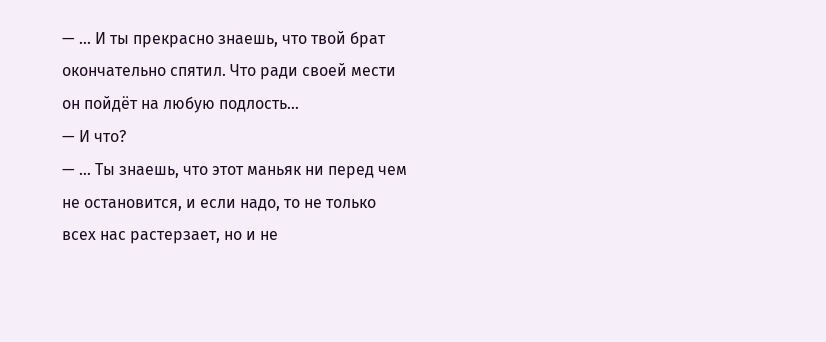— … И ты прекрасно знаешь, что твой брат окончательно спятил. Что ради своей мести он пойдёт на любую подлость…
— И что?
— … Ты знаешь, что этот маньяк ни перед чем не остановится, и если надо, то не только всех нас растерзает, но и не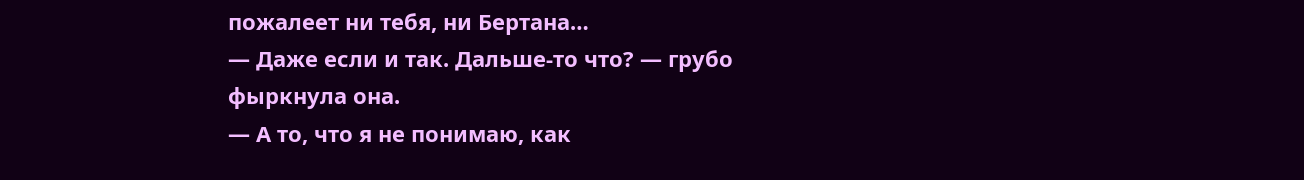пожалеет ни тебя, ни Бертана…
— Даже если и так. Дальше-то что? — грубо фыркнула она.
— А то, что я не понимаю, как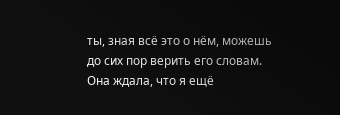ты, зная всё это о нём, можешь до сих пор верить его словам.
Она ждала, что я ещё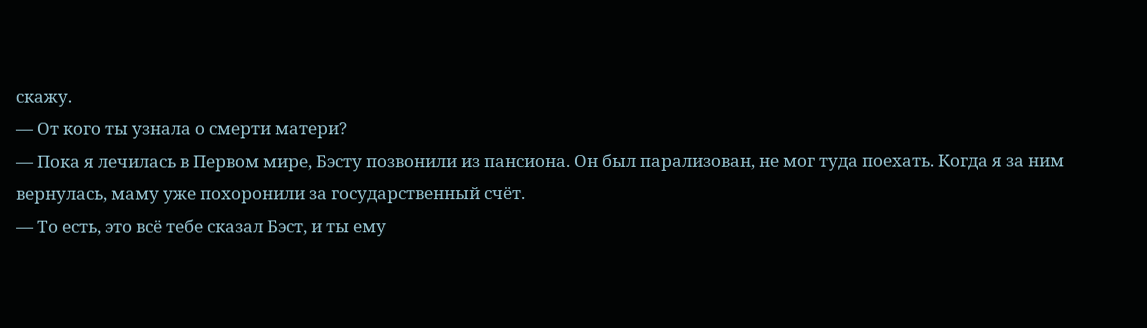скажу.
— От кого ты узнала о смерти матери?
— Пока я лечилась в Первом мире, Бэсту позвонили из пансиона. Он был парализован, не мог туда поехать. Когда я за ним вернулась, маму уже похоронили за государственный счёт.
— То есть, это всё тебе сказал Бэст, и ты ему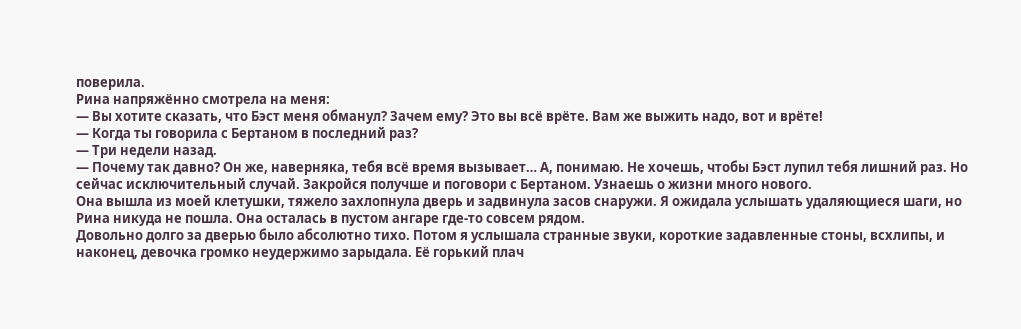поверила.
Рина напряжённо смотрела на меня:
— Вы хотите сказать, что Бэст меня обманул? Зачем ему? Это вы всё врёте. Вам же выжить надо, вот и врёте!
— Когда ты говорила с Бертаном в последний раз?
— Три недели назад.
— Почему так давно? Он же, наверняка, тебя всё время вызывает… А, понимаю. Не хочешь, чтобы Бэст лупил тебя лишний раз. Но сейчас исключительный случай. Закройся получше и поговори с Бертаном. Узнаешь о жизни много нового.
Она вышла из моей клетушки, тяжело захлопнула дверь и задвинула засов снаружи. Я ожидала услышать удаляющиеся шаги, но Рина никуда не пошла. Она осталась в пустом ангаре где-то совсем рядом.
Довольно долго за дверью было абсолютно тихо. Потом я услышала странные звуки, короткие задавленные стоны, всхлипы, и наконец, девочка громко неудержимо зарыдала. Её горький плач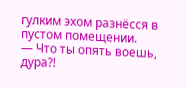гулким эхом разнёсся в пустом помещении.
— Что ты опять воешь, дура?!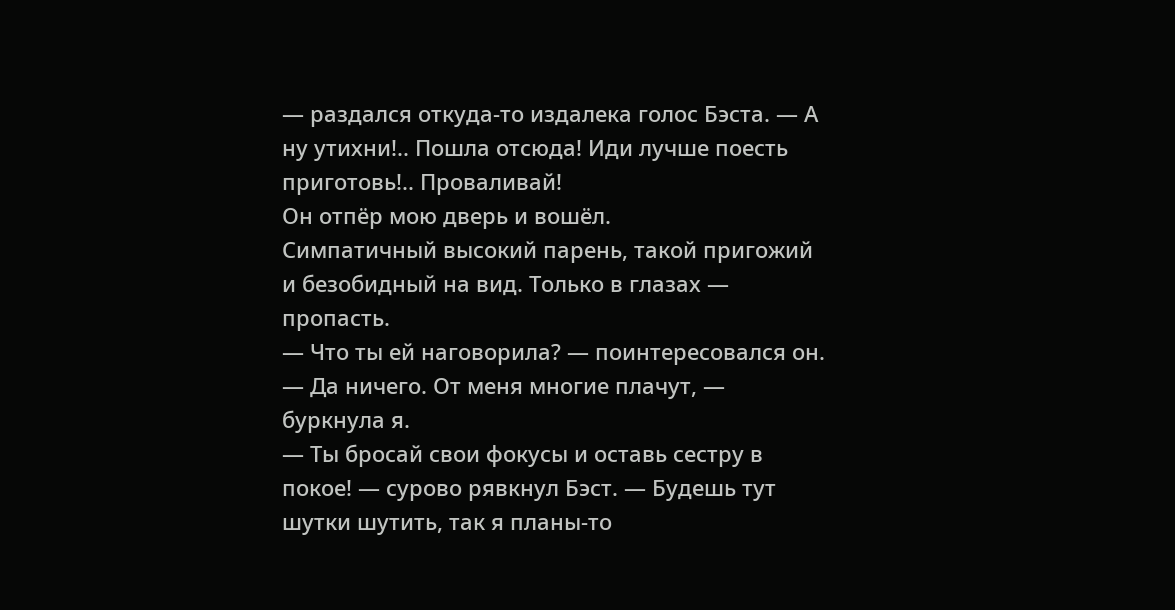— раздался откуда-то издалека голос Бэста. — А ну утихни!.. Пошла отсюда! Иди лучше поесть приготовь!.. Проваливай!
Он отпёр мою дверь и вошёл.
Симпатичный высокий парень, такой пригожий и безобидный на вид. Только в глазах — пропасть.
— Что ты ей наговорила? — поинтересовался он.
— Да ничего. От меня многие плачут, — буркнула я.
— Ты бросай свои фокусы и оставь сестру в покое! — сурово рявкнул Бэст. — Будешь тут шутки шутить, так я планы-то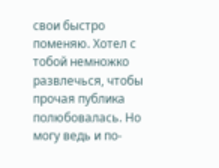свои быстро поменяю. Хотел с тобой немножко развлечься, чтобы прочая публика полюбовалась. Но могу ведь и по-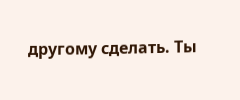другому сделать. Ты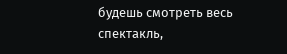будешь смотреть весь спектакль,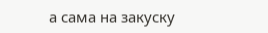а сама на закуску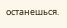останешься.